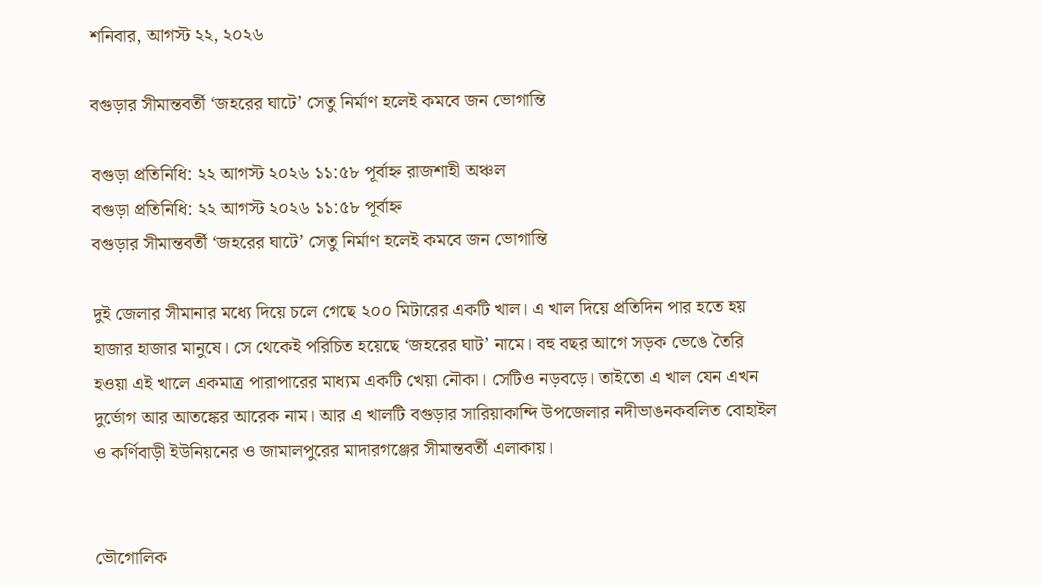শনিবার, আগস্ট ২২, ২০২৬

বগুড়ার সীমান্তবর্তী ‘জহরের ঘাটে’ সেতু নির্মাণ হলেই কমবে জন ভোগান্তি

বগুড়া প্রতিনিধি: ২২ আগস্ট ২০২৬ ১১:৫৮ পূর্বাহ্ন রাজশাহী অঞ্চল
বগুড়া প্রতিনিধি: ২২ আগস্ট ২০২৬ ১১:৫৮ পূর্বাহ্ন
বগুড়ার সীমান্তবর্তী ‘জহরের ঘাটে’ সেতু নির্মাণ হলেই কমবে জন ভোগান্তি

দুই জেলার সীমানার মধ্যে দিয়ে চলে গেছে ২০০ মিটারের একটি খাল। এ খাল দিয়ে প্রতিদিন পার হতে হয় হাজার হাজার মানুষে। সে থেকেই পরিচিত হয়েছে ‘জহরের ঘাট’ নামে। বহু বছর আগে সড়ক ভেঙে তৈরি হওয়া এই খালে একমাত্র পারাপারের মাধ্যম একটি খেয়া নৌকা। সেটিও নড়বড়ে। তাইতো এ খাল যেন এখন দুর্ভোগ আর আতঙ্কের আরেক নাম। আর এ খালটি বগুড়ার সারিয়াকান্দি উপজেলার নদীভাঙনকবলিত বোহাইল ও কর্ণিবাড়ী ইউনিয়নের ও জামালপুরের মাদারগঞ্জের সীমান্তবর্তী এলাকায়।


ভৌগোলিক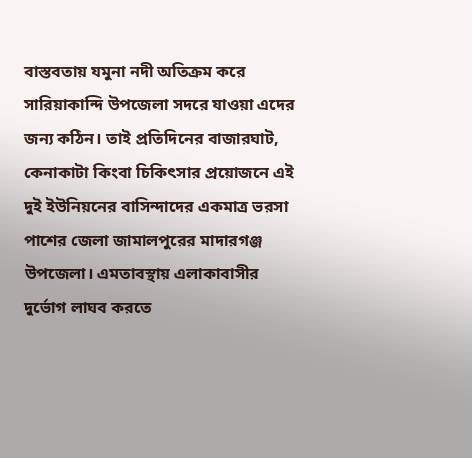বাস্তবতায় যমুনা নদী অতিক্রম করে সারিয়াকান্দি উপজেলা সদরে যাওয়া এদের জন্য কঠিন। তাই প্রতিদিনের বাজারঘাট, কেনাকাটা কিংবা চিকিৎসার প্রয়োজনে এই দুই ইউনিয়নের বাসিন্দাদের একমাত্র ভরসা পাশের জেলা জামালপুরের মাদারগঞ্জ উপজেলা। এমতাবস্থায় এলাকাবাসীর দুর্ভোগ লাঘব করতে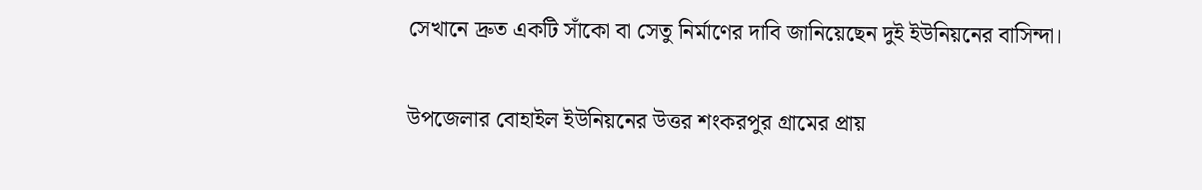সেখানে দ্রুত একটি সাঁকো বা সেতু নির্মাণের দাবি জানিয়েছেন দুই ইউনিয়নের বাসিন্দা।


উপজেলার বোহাইল ইউনিয়নের উত্তর শংকরপুর গ্রামের প্রায়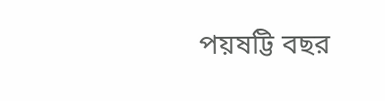পয়ষট্টি বছর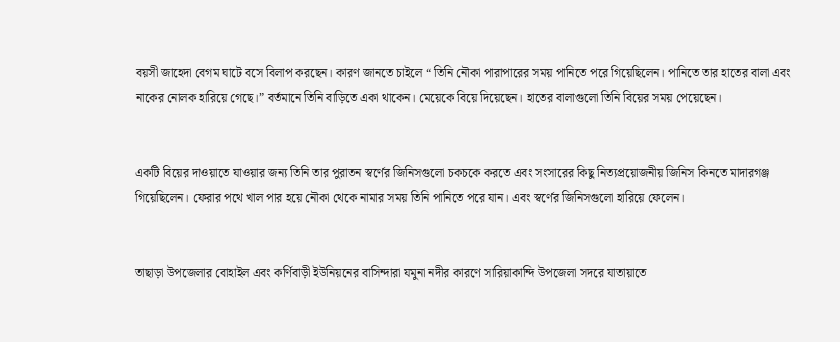বয়সী জাহেদা বেগম ঘাটে বসে বিলাপ করছেন। কারণ জানতে চাইলে “ তিনি নৌকা পারাপারের সময় পানিতে পরে গিয়েছিলেন। পানিতে তার হাতের বালা এবং নাকের নোলক হারিয়ে গেছে।” বর্তমানে তিনি বাড়িতে একা থাকেন। মেয়েকে বিয়ে দিয়েছেন। হাতের বালাগুলো তিনি বিয়ের সময় পেয়েছেন।


একটি বিয়ের দাওয়াতে যাওয়ার জন্য তিনি তার পুরাতন স্বর্ণের জিনিসগুলো চকচকে করতে এবং সংসারের কিছু নিত্যপ্রয়োজনীয় জিনিস কিনতে মাদারগঞ্জ গিয়েছিলেন। ফেরার পথে খাল পার হয়ে নৌকা থেকে নামার সময় তিনি পানিতে পরে যান। এবং স্বর্ণের জিনিসগুলো হারিয়ে ফেলেন।


তাছাড়া উপজেলার বোহাইল এবং কর্ণিবাড়ী ইউনিয়নের বাসিন্দারা যমুনা নদীর কারণে সারিয়াকান্দি উপজেলা সদরে যাতায়াতে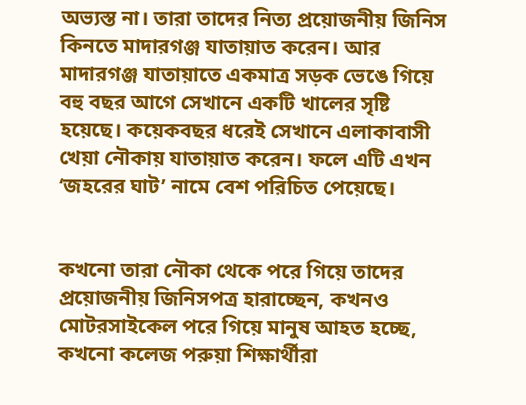অভ্যস্ত না। তারা তাদের নিত্য প্রয়োজনীয় জিনিস কিনতে মাদারগঞ্জ যাতায়াত করেন। আর মাদারগঞ্জ যাতায়াতে একমাত্র সড়ক ভেঙে গিয়ে বহু বছর আগে সেখানে একটি খালের সৃষ্টি হয়েছে। কয়েকবছর ধরেই সেখানে এলাকাবাসী খেয়া নৌকায় যাতায়াত করেন। ফলে এটি এখন ‘জহরের ঘাট’ নামে বেশ পরিচিত পেয়েছে।


কখনো তারা নৌকা থেকে পরে গিয়ে তাদের প্রয়োজনীয় জিনিসপত্র হারাচ্ছেন, কখনও মোটরসাইকেল পরে গিয়ে মানুষ আহত হচ্ছে, কখনো কলেজ পরুয়া শিক্ষার্থীরা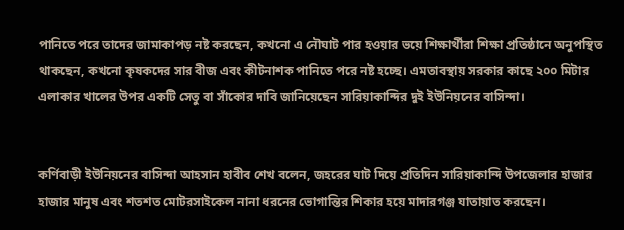পানিতে পরে তাদের জামাকাপড় নষ্ট করছেন, কখনো এ নৌঘাট পার হওয়ার ভয়ে শিক্ষার্থীরা শিক্ষা প্রতিষ্ঠানে অনুপস্থিত থাকছেন, কখনো কৃষকদের সার বীজ এবং কীটনাশক পানিতে পরে নষ্ট হচ্ছে। এমতাবস্থায় সরকার কাছে ২০০ মিটার এলাকার খালের উপর একটি সেতু বা সাঁকোর দাবি জানিয়েছেন সারিয়াকান্দির দুই ইউনিয়নের বাসিন্দা।


কর্ণিবাড়ী ইউনিয়নের বাসিন্দা আহসান হাবীব শেখ বলেন, জহরের ঘাট দিয়ে প্রতিদিন সারিয়াকান্দি উপজেলার হাজার হাজার মানুষ এবং শতশত মোটরসাইকেল নানা ধরনের ভোগান্তির শিকার হয়ে মাদারগঞ্জ যাতায়াত করছেন।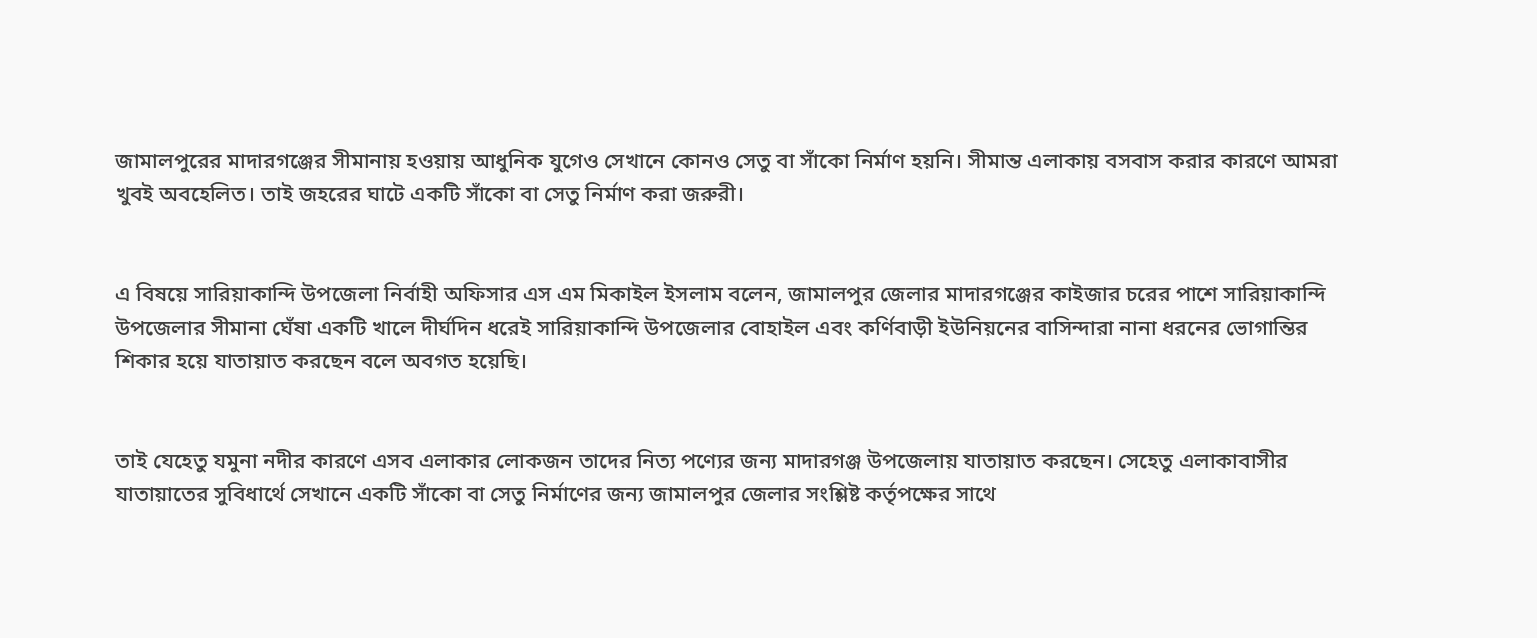জামালপুরের মাদারগঞ্জের সীমানায় হওয়ায় আধুনিক যুগেও সেখানে কোনও সেতু বা সাঁকো নির্মাণ হয়নি। সীমান্ত এলাকায় বসবাস করার কারণে আমরা খুবই অবহেলিত। তাই জহরের ঘাটে একটি সাঁকো বা সেতু নির্মাণ করা জরুরী।


এ বিষয়ে সারিয়াকান্দি উপজেলা নির্বাহী অফিসার এস এম মিকাইল ইসলাম বলেন, জামালপুর জেলার মাদারগঞ্জের কাইজার চরের পাশে সারিয়াকান্দি উপজেলার সীমানা ঘেঁষা একটি খালে দীর্ঘদিন ধরেই সারিয়াকান্দি উপজেলার বোহাইল এবং কর্ণিবাড়ী ইউনিয়নের বাসিন্দারা নানা ধরনের ভোগান্তির শিকার হয়ে যাতায়াত করছেন বলে অবগত হয়েছি।


তাই যেহেতু যমুনা নদীর কারণে এসব এলাকার লোকজন তাদের নিত্য পণ্যের জন্য মাদারগঞ্জ উপজেলায় যাতায়াত করছেন। সেহেতু এলাকাবাসীর যাতায়াতের সুবিধার্থে সেখানে একটি সাঁকো বা সেতু নির্মাণের জন্য জামালপুর জেলার সংশ্লিষ্ট কর্তৃপক্ষের সাথে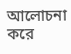আলোচনা করে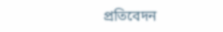প্রতিবেদন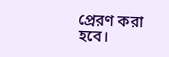প্রেরণ করা হবে।